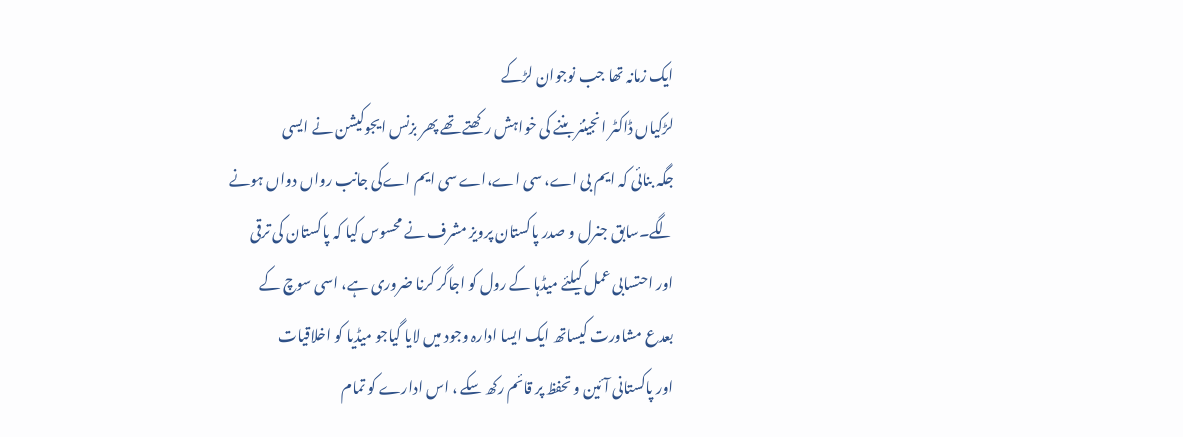ایک زمانہ تھا جب نوجوان لڑکے
لڑکیاں ڈاکٹر انجینئر بننے کی خواہش رکھتے تھے پھر بزنس ایجوکیشن نے ایسی
جگہ بنائی کہ ایم بی اے، سی اے،اے سی ایم اےکی جانب رواں دواں ہونے
لگے۔سابق جنرل و صدر پاکستان پرویز مشرف نے محسوس کیا کہ پاکستان کی ترقی
اور احتسابی عمل کیلئے میڈہا کے رول کو اجاگر کرنا ضروری ہے، اسی سوچ کے
بعدع مشاورت کیساتھ ایک ایسا ادارہ وجود میں لایا گیاجو میڈیا کو اخلاقیات
اور پاکستانی آئین و تحفظ پر قائم رکھ سکے ، اس ادارے کو تمام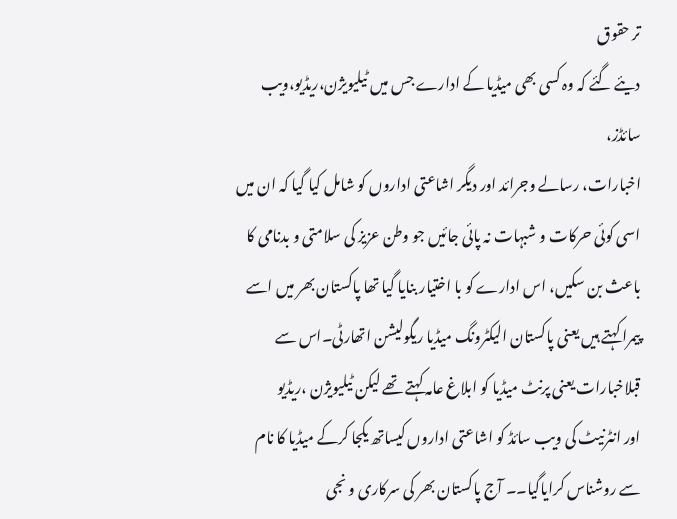تر حقوق
دیئے گئے کہ وہ کسی بھی میڈیا کے ادارے جس میں ٹیلیویژن،ریڈیو،ویب سائڈز،
اخبارات، رسالے وجرائد اور دیگر اشاعتی اداروں کو شامل کیا گیا کہ ان میں
اسی کوئی حرکات و شبہات نہ پائی جائیں جو وطن عزیز کی سلامتی و بدنامی کا
باعث بن سکیں، اس ادارے کو با اختیار بنایا گیا تھا پاکستان بھر میں اسے
پیمرا کہتے ہیں یعنی پاکستان الیکٹرونگ میڈیا ریگولیشن اتھارٹی۔اس سے
قبلاخبارات یعنی پرنٹ میڈیا کو ابلاغ عامہ کہتے تھے لیکن ٹیلیویژن ،ریڈیو
اور انٹرنیٹ کی ویب سائڈ کو اشاعتی اداروں کیساتھ یکجا کرکے میڈیا کا نام
سے روشناس کرایاگیا۔۔ آج پاکستان بھر کی سرکاری و نجی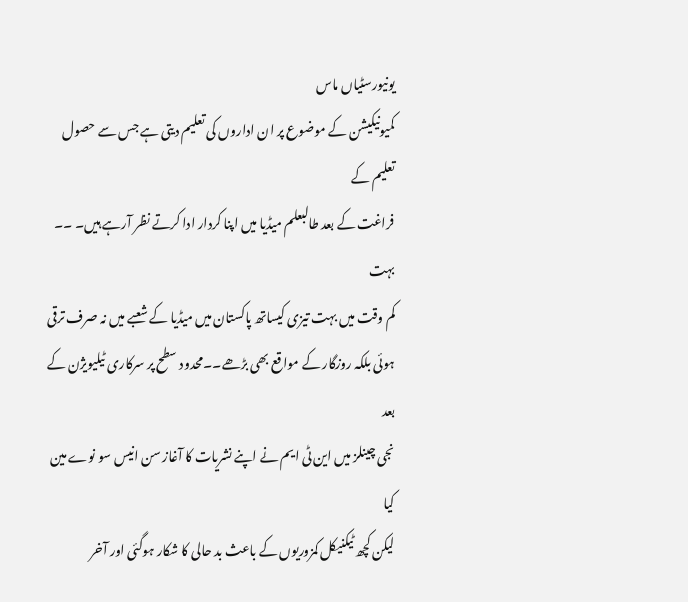یونیورسٹیاں ماس
کمیونیکیشن کے موضوع پر ان اداروں کی تعلیم دیتی ہے جس سے حصول تعلیم کے
فراغت کے بعد طالبعلم میڈیا میں اپنا کردار ادا کرتے نظر آرہے ہیں۔ ۔۔ بہت
کم وقت میں بہت تیزی کیساتھ پاکستان میں میڈیا کے شعبے میں نہ صرف ترقی
ہوئی بلکہ روزگار کے مواقع بھی بڑھے۔۔محدود سطح پر سرکاری ٹیلیویژن کے بعد
نجی چینلز میں این ٹی ایم نے اپنے نشریات کا آغاز سن انیس سو نوے مین کیا
لیکن کچھ ٹیکنیکل کمزوریوں کے باعث بد حالی کا شکار ہوگئی اور آخر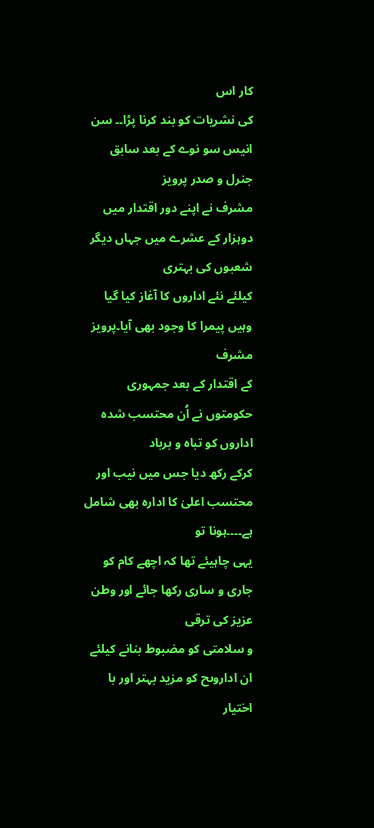کار اس
کی نشریات کو بند کرنا پڑا۔۔ سن انیس سو نوے کے بعد سابق جنرل و صدر پرویز
مشرف نے اپنے دور اقتدار میں دوہزار کے عشرے میں جہاں دیگر شعبوں کی بہتری
کیلئے نئے اداروں کا آغاز کیا گیا وہیں پیمرا کا وجود بھی آیا۔پرویز مشرف
کے اقتدار کے بعد جمہوری حکومتوں نے اُن محتسب شدہ اداروں کو تباہ و برباد
کرکے رکھ دیا جس میں نیب اور محتسب اعلیٰ کا ادارہ بھی شامل ہے۔۔۔۔ہونا تو
یہی چاہیئے تھا کہ اچھے کام کو جاری و ساری رکھا جائے اور وطن عزیز کی ترقی
و سلامتی کو مضبوط بنانے کیلئے ان اداروںح کو مزید بہتر اور با اختیار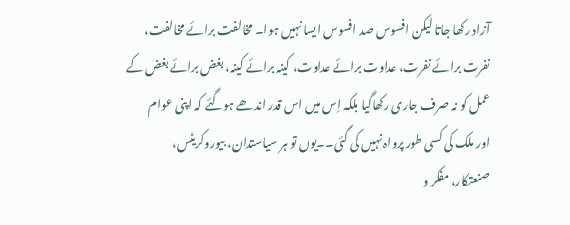آزاد رکھا جاتا لیکن افسوس صد افسوس ایسا نہیں ہوا۔ مخالفت برائے مخالفت،
نفرت برائے نفرت، عداوت برائے عداوت، کینہ برائے کینہ، بغض برائے بغض کے
عمل کو نہ صرف جاری رکھاگیا بلکہ اِس میں اس قدر اندھے ہوگئے کہ اپنی عوام
اور ملک کی کسی طور پرواہ نہیں کی گئی۔۔یوں تو ہر سیاستدان، بیوروکریٹس،
صنعتکار، مفکر و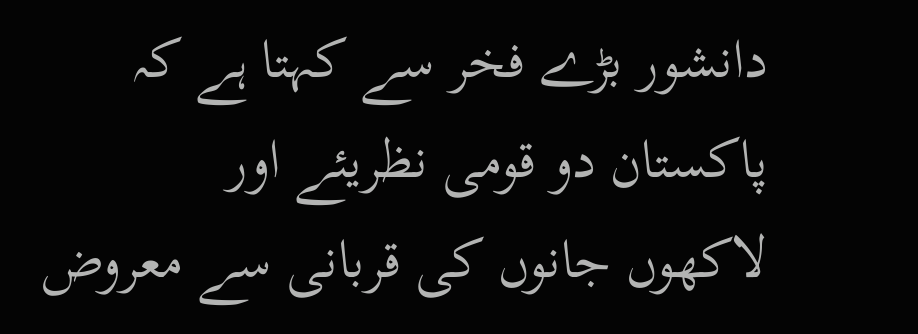دانشور بڑے فخر سے کہتا ہے کہ پاکستان دو قومی نظریئے اور
لاکھوں جانوں کی قربانی سے معروض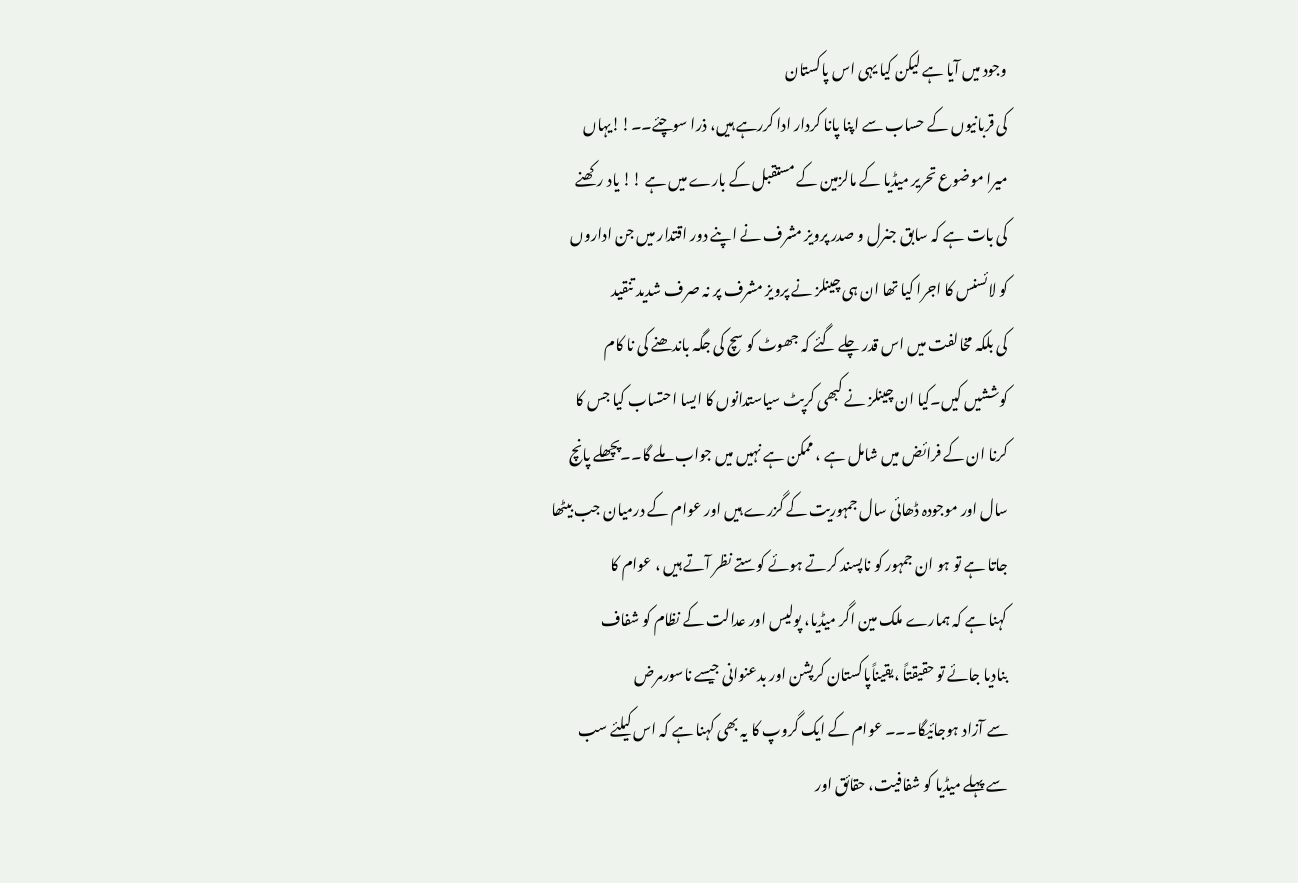وجود میں آیا ہے لیکن کیا یہی اس پاکستان
کی قربانیوں کے حساب سے اپنا پانا کردار ادا کررہے ہیں، ذرا سوچئے۔۔!!یہاں
میرا موضوع تحریر میڈیا کے مالزمین کے مستقبل کے بارے میں ہے !! یاد رکھنے
کی بات ہے کہ سابق جنرل و صدر پرویز مشرف نے اپنے دور اقتدار میں جن اداروں
کو لائسنس کا اجرا کیا تھا ان ہی چینلز نے پرویز مشرف پر نہ صرف شدید تنقید
کی بلکہ مخالفت میں اس قدر چلے گئے کہ جھوٹ کو سچ کی جگہ باندھنے کی نا کام
کوششیں کیں۔کیا ان چینلز نے کبھی کرپٹ سیاستدانوں کا ایسا احتساب کیا جس کا
کرنا ان کے فرائض میں شامل ہے ، ممکن ہے نہیں میں جواب ملے گا۔۔پچھلے پانچ
سال اور موجودہ ڈھائی سال جمہوریت کے گزرے ہیں اور عوام کے درمیان جب بیٹھا
جاتا ہے تو ہو ان جمہور کو ناپسند کرتے ہوئے کوستے نظر آتے ہیں ، عوام کا
کہنا ہے کہ ہمارے ملک مین اگر میڈیا، پولیس اور عدالت کے نظام کو شفاف
بنادیا جائے تو حقیقتاً ،یقیناًپاکستان کرپشن اور بدعنوانی جیسے ناسورمرض
سے آزاد ہوجائیگا۔۔۔ عوام کے ایک گروپ کا یہ بھی کہنا ہے کہ اس کیلئے سب
سے پہلے میڈیا کو شفافیت، حقائق اور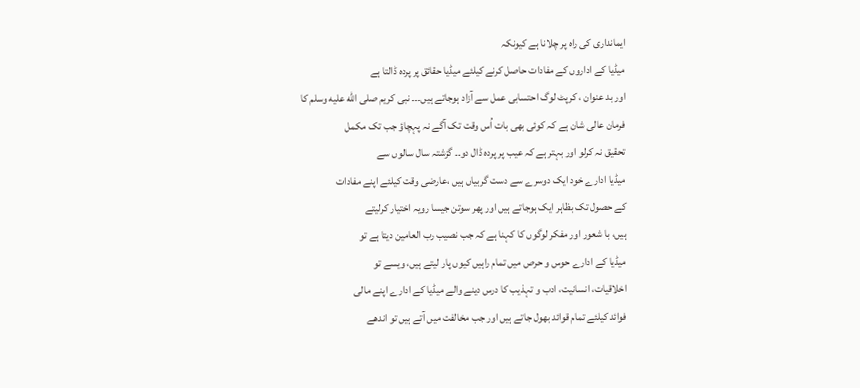ایمانداری کی راہ پر چلانا ہے کیونکہ
میڈیا کے اداروں کے مفادات حاصل کرنے کیلئے میڈیا حقائق پر پردہ ڈالتا ہے
اور بد عنوان ، کرپٹ لوگ احتسابی عمل سے آزاد ہوجاتے ہیں۔۔۔ نبی کریم صلى الله عليه وسلم کا
فرمان عالی شان ہے کہ کوئی بھی بات اُس وقت تک آگے نہ پہچاؤ جب تک مکمل
تحقیق نہ کرلو اور بہتر ہے کہ عیب پر پردہ ڈال دو۔۔ گزشتہ سال سالوں سے
میڈیا ادارے خود ایک دوسرے سے دست گربیاں ہیں ،عارضی وقت کیلئے اپنے مفادات
کے حصول تک بظاہر ایک ہوجاتے ہیں اور پھر سوتن جیسا رویہ اختیار کرلیتے
ہیں، با شعور اور مفکر لوگوں کا کہنا ہے کہ جب نصیب رب العامین دیتا ہے تو
میڈیا کے ادارے حوس و حرص میں تمام راہیں کیوں پار لیتے ہیں، ویسے تو
اخلاقیات، انسانیت، ادب و تہذیب کا درس دینے والے میڈیا کے ادارے اپنے مالی
فوائد کیلئے تمام قوائد بھول جاتے ہیں اور جب مخالفت میں آتے ہیں تو اندھے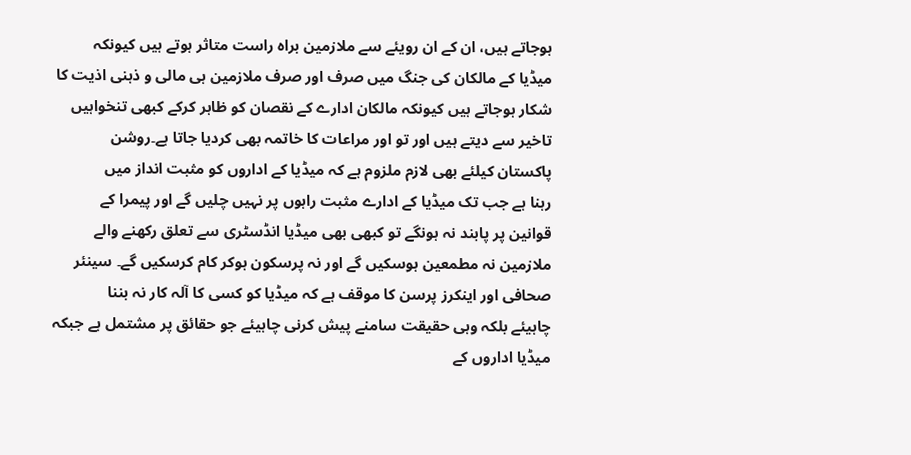ہوجاتے ہیں، ان کے ان رویئے سے ملازمین براہ راست متاثر ہوتے ہیں کیونکہ
میڈیا کے مالکان کی جنگ میں صرف اور صرف ملازمین ہی مالی و ذہنی اذیت کا
شکار ہوجاتے ہیں کیونکہ مالکان ادارے کے نقصان کو ظاہر کرکے کبھی تنخواہیں
تاخیر سے دیتے ہیں اور تو اور مراعات کا خاتمہ بھی کردیا جاتا ہے۔روشن
پاکستان کیلئے بھی لازم ملزوم ہے کہ میڈیا کے اداروں کو مثبت انداز میں
رہنا ہے جب تک میڈیا کے ادارے مثبت راہوں پر نہیں چلیں گے اور پیمرا کے
قوانین پر پابند نہ ہونگے تو کبھی بھی میڈیا انڈسٹری سے تعلق رکھنے والے
ملازمین نہ مطمعین ہوسکیں گے اور نہ پرسکون ہوکر کام کرسکیں گے۔ سینئر
صحافی اور اینکرز پرسن کا موقف ہے کہ میڈیا کو کسی کا آلہ کار نہ بننا
چاہیئے بلکہ وہی حقیقت سامنے پیش کرنی چاہیئے جو حقائق پر مشتمل ہے جبکہ
میڈیا اداروں کے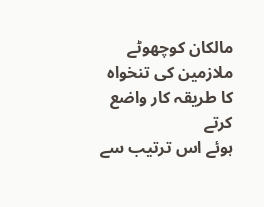مالکان کوچھوٹے ملازمین کی تنخواہ کا طریقہ کار واضع کرتے
ہوئے اس ترتیب سے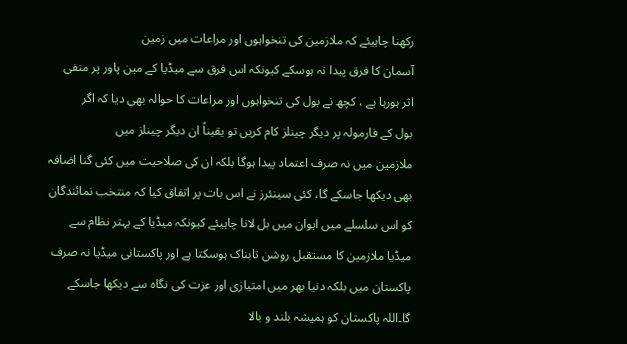رکھنا چاہیئے کہ ملازمین کی تنخواہوں اور مراعات میں زمین
آسمان کا فرق پیدا نہ ہوسکے کیونکہ اس فرق سے میڈیا کے مین پاور پر منفی
اثر ہورہا ہے ، کچھ نے بول کی تنخواہوں اور مراعات کا حوالہ بھی دیا کہ اگر
بول کے فارمولہ پر دیگر چینلز کام کریں تو یقیناً ان دیگر چینلز میں
ملازمین میں نہ صرف اعتماد پیدا ہوگا بلکہ ان کی صلاحیت میں کئی گنا اضافہ
بھی دیکھا جاسکے گا، کئی سینئرز نے اس بات پر اتفاق کیا کہ منتخب نمائندگان
کو اس سلسلے میں ایوان میں بل لانا چاہیئے کیونکہ میڈیا کے بہتر نظام سے
میڈیا ملازمین کا مستقبل روشن تابناک ہوسکتا ہے اور پاکستانی میڈیا نہ صرف
پاکستان میں بلکہ دنیا بھر میں امتیازی اور عزت کی نگاہ سے دیکھا جاسکے
گا۔اللہ پاکستان کو ہمیشہ بلند و بالا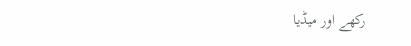رکھے اور میڈیا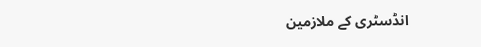انڈسٹری کے ملازمین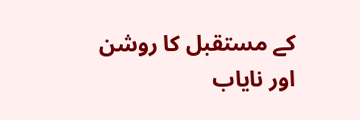کے مستقبل کا روشن اور نایاب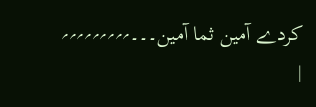کردے آمین ثما آمین۔۔۔؍؍؍؍؍؍؍؍؍ |